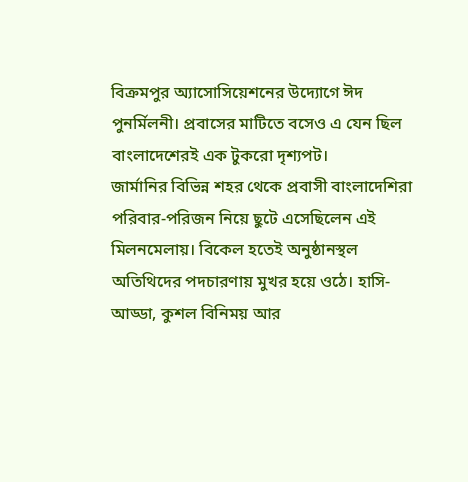বিক্রমপুর অ্যাসোসিয়েশনের উদ্যোগে ঈদ পুনর্মিলনী। প্রবাসের মাটিতে বসেও এ যেন ছিল বাংলাদেশেরই এক টুকরো দৃশ্যপট।
জার্মানির বিভিন্ন শহর থেকে প্রবাসী বাংলাদেশিরা পরিবার-পরিজন নিয়ে ছুটে এসেছিলেন এই মিলনমেলায়। বিকেল হতেই অনুষ্ঠানস্থল অতিথিদের পদচারণায় মুখর হয়ে ওঠে। হাসি-আড্ডা, কুশল বিনিময় আর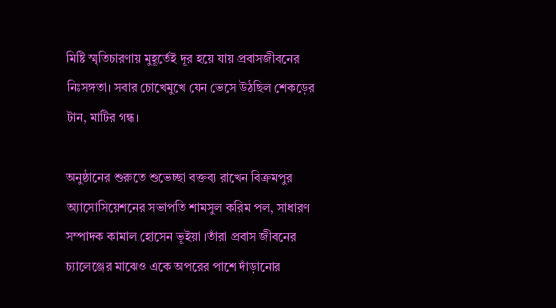মিষ্টি স্মৃতিচারণায় মুহূর্তেই দূর হয়ে যায় প্রবাসজীবনের নিঃসঙ্গতা। সবার চোখেমুখে যেন ভেসে উঠছিল শেকড়ের টান, মাটির গন্ধ।

অনুষ্ঠানের শুরুতে শুভেচ্ছা বক্তব্য রাখেন বিক্রমপুর অ্যাসোসিয়েশনের সভাপতি শামসুল করিম পল, সাধারণ সম্পাদক কামাল হোসেন ভূইয়া ।তাঁরা প্রবাস জীবনের চ্যালেঞ্জের মাঝেও একে অপরের পাশে দাঁড়ানোর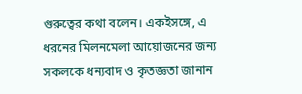গুরুত্বের কথা বলেন। একইসঙ্গে, এ ধরনের মিলনমেলা আয়োজনের জন্য সকলকে ধন্যবাদ ও কৃতজ্ঞতা জানান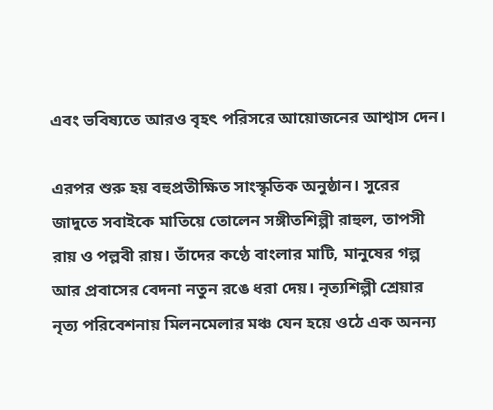এবং ভবিষ্যতে আরও বৃহৎ পরিসরে আয়োজনের আশ্বাস দেন।

এরপর শুরু হয় বহুপ্রতীক্ষিত সাংস্কৃতিক অনুষ্ঠান। সুরের জাদুতে সবাইকে মাতিয়ে তোলেন সঙ্গীতশিল্পী রাহুল, তাপসী রায় ও পল্লবী রায়। তাঁদের কণ্ঠে বাংলার মাটি, মানুষের গল্প আর প্রবাসের বেদনা নতুন রঙে ধরা দেয়। নৃত্যশিল্পী শ্রেয়ার নৃত্য পরিবেশনায় মিলনমেলার মঞ্চ যেন হয়ে ওঠে এক অনন্য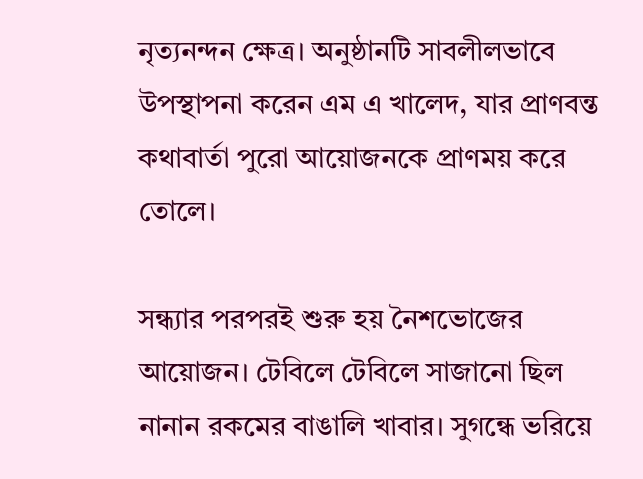নৃত্যনন্দন ক্ষেত্র। অনুষ্ঠানটি সাবলীলভাবে উপস্থাপনা করেন এম এ খালেদ, যার প্রাণবন্ত কথাবার্তা পুরো আয়োজনকে প্রাণময় করে তোলে।

সন্ধ্যার পরপরই শুরু হয় নৈশভোজের আয়োজন। টেবিলে টেবিলে সাজানো ছিল নানান রকমের বাঙালি খাবার। সুগন্ধে ভরিয়ে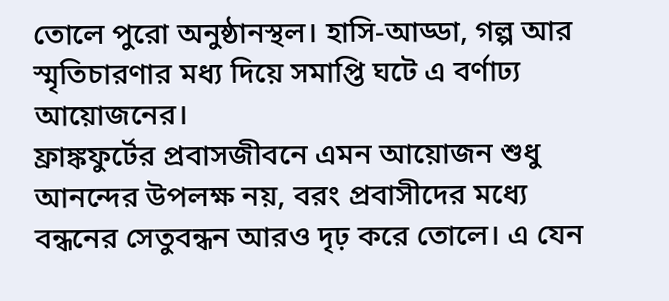তোলে পুরো অনুষ্ঠানস্থল। হাসি-আড্ডা, গল্প আর স্মৃতিচারণার মধ্য দিয়ে সমাপ্তি ঘটে এ বর্ণাঢ্য আয়োজনের।
ফ্রাঙ্কফুর্টের প্রবাসজীবনে এমন আয়োজন শুধু আনন্দের উপলক্ষ নয়, বরং প্রবাসীদের মধ্যে বন্ধনের সেতুবন্ধন আরও দৃঢ় করে তোলে। এ যেন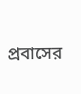প্রবাসের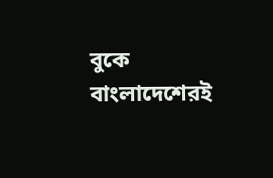বুকে বাংলাদেশেরই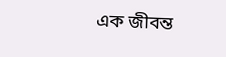এক জীবন্ত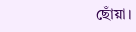ছোঁয়া।